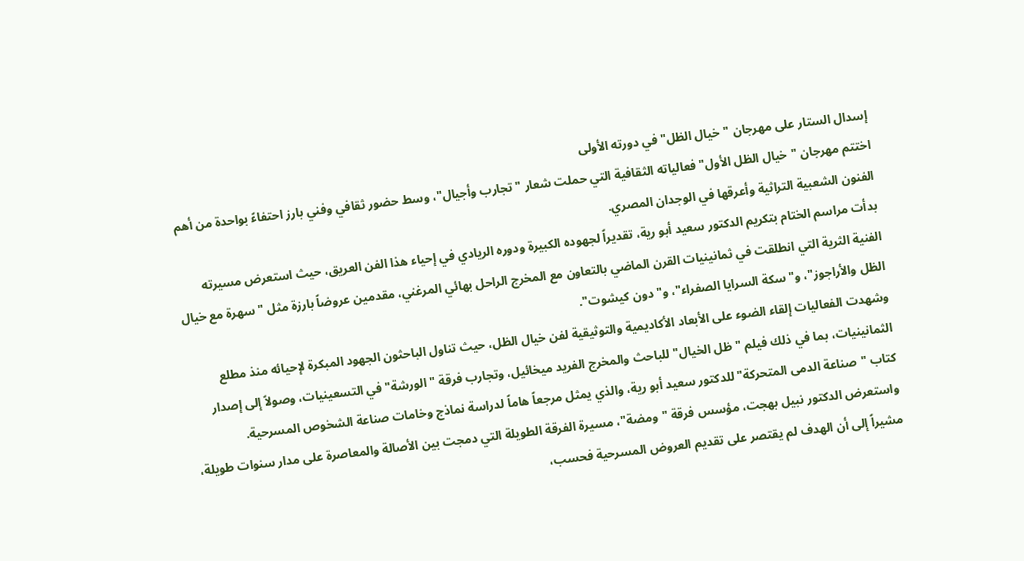إسدال الستار على مهرجان "خيال الظل" في دورته الأولى
اختتم مهرجان "خيال الظل الأول" فعالياته الثقافية التي حملت شعار "تجارب وأجيال"، وسط حضور ثقافي وفني بارز احتفاءً بواحدة من أهم الفنون الشعبية التراثية وأعرقها في الوجدان المصري.
بدأت مراسم الختام بتكريم الدكتور سعيد أبو رية، تقديراً لجهوده الكبيرة ودوره الريادي في إحياء هذا الفن العريق، حيث استعرض مسيرته الفنية الثرية التي انطلقت في ثمانينيات القرن الماضي بالتعاون مع المخرج الراحل بهائي المرغني، مقدمين عروضاً بارزة مثل "سهرة مع خيال الظل والأراجوز"، و"سكة السرايا الصفراء"، و"دون كيشوت".
وشهدت الفعاليات إلقاء الضوء على الأبعاد الأكاديمية والتوثيقية لفن خيال الظل، حيث تناول الباحثون الجهود المبكرة لإحيائه منذ مطلع الثمانينيات، بما في ذلك فيلم "ظل الخيال" للباحث والمخرج الفريد ميخائيل، وتجارب فرقة "الورشة" في التسعينيات، وصولاً إلى إصدار كتاب "صناعة الدمى المتحركة" للدكتور سعيد أبو رية، والذي يمثل مرجعاً هاماً لدراسة نماذج وخامات صناعة الشخوص المسرحية.
واستعرض الدكتور نبيل بهجت، مؤسس فرقة "ومضة"، مسيرة الفرقة الطويلة التي دمجت بين الأصالة والمعاصرة على مدار سنوات طويلة، مشيراً إلى أن الهدف لم يقتصر على تقديم العروض المسرحية فحسب،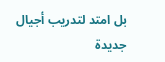بل امتد لتدريب أجيال جديدة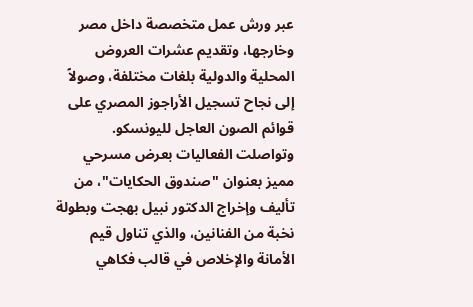عبر ورش عمل متخصصة داخل مصر وخارجها، وتقديم عشرات العروض المحلية والدولية بلغات مختلفة، وصولاً إلى نجاح تسجيل الأراجوز المصري على قوائم الصون العاجل لليونسكو.
وتواصلت الفعاليات بعرض مسرحي مميز بعنوان "صندوق الحكايات"، من تأليف وإخراج الدكتور نبيل بهجت وبطولة نخبة من الفنانين، والذي تناول قيم الأمانة والإخلاص في قالب فكاهي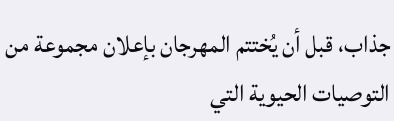جذاب، قبل أن يُختتم المهرجان بإعلان مجموعة من التوصيات الحيوية التي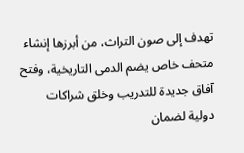تهدف إلى صون التراث، من أبرزها إنشاء متحف خاص يضم الدمى التاريخية، وفتح آفاق جديدة للتدريب وخلق شراكات دولية لضمان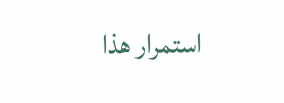استمرار هذا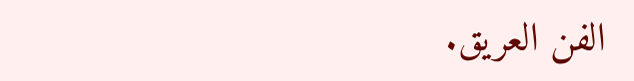الفن العريق.